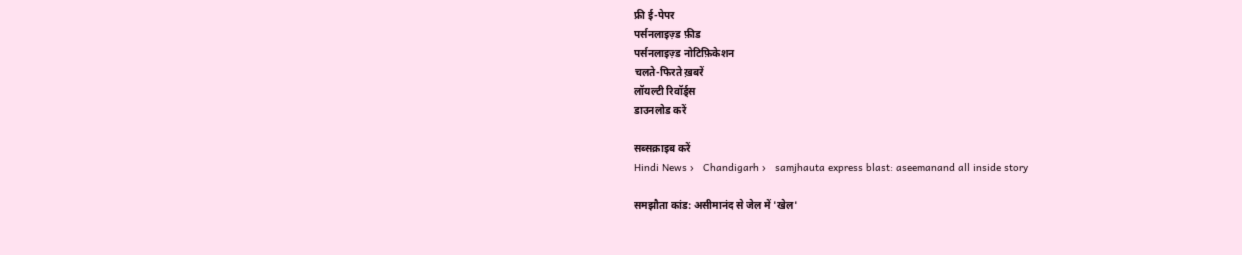फ्री ई-पेपर
पर्सनलाइज़्ड फ़ीड
पर्सनलाइज़्ड नोटिफ़िकेशन
चलते-फिरते ख़बरें
लॉयल्टी रिवॉर्ड्स
डाउनलोड करें

सब्सक्राइब करें
Hindi News ›   Chandigarh ›   samjhauta express blast: aseemanand all inside story

समझौता कांड: असीमानंद से जेल में 'खेल'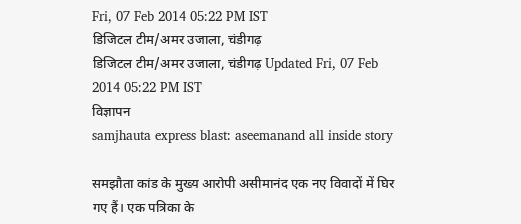Fri, 07 Feb 2014 05:22 PM IST
डिजिटल टीम/अमर उजाला, चंडीगढ़
डिजिटल टीम/अमर उजाला, चंडीगढ़ Updated Fri, 07 Feb 2014 05:22 PM IST
विज्ञापन
samjhauta express blast: aseemanand all inside story

समझौता कांड के मुख्य आरोपी असीमानंद एक नए विवादों में घिर गए हैं। एक पत्रिका के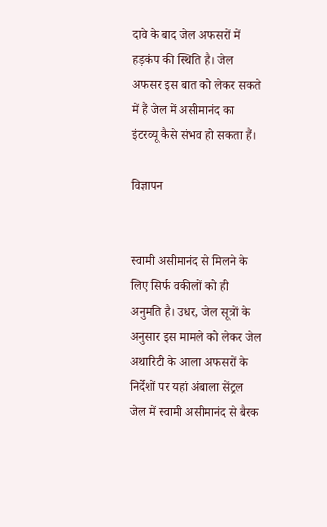दावे के बाद जेल अफसरों में हड़कंप की स्थिति है। जेल अफसर इस बात को लेकर सकते में हैं जेल में असीमानंद का इंटरव्यू कैसे संभव हो सकता हैं।

विज्ञापन


स्वामी असीमानंद से मिलने के लिए सिर्फ वकीलों को ही अनुमति है। उधर, जेल सूत्रों के अनुसार इस मामले को लेकर जेल अथारिटी के आला अफसरों के निर्देशों पर यहां अंबाला सेंट्रल जेल में स्वामी असीमानंद से बैरक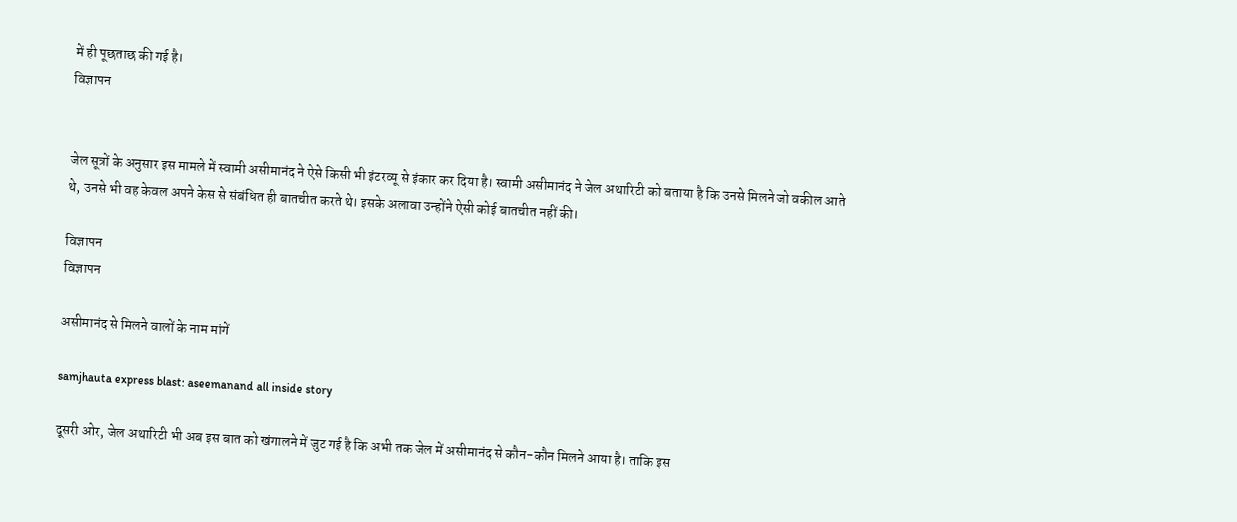में ही पूछताछ की गई है।
विज्ञापन


जेल सूत्रों के अनुसार इस मामले में स्वामी असीमानंद ने ऐसे किसी भी इंटरव्यू से इंकार कर दिया है। स्वामी असीमानंद ने जेल अथारिटी को बताया है कि उनसे मिलने जो वकील आते थे, उनसे भी वह केवल अपने केस से संबंधित ही बातचीत करते थे। इसके अलावा उन्होंने ऐसी कोई बातचीत नहीं की।

विज्ञापन
विज्ञापन

असीमानंद से मिलने वालों के नाम मांगें

samjhauta express blast: aseemanand all inside story

दूसरी ओर, जेल अथारिटी भी अब इस बात को खंगालने में जुट गई है कि अभी तक जेल में असीमानंद से कौन-कौन मिलने आया है। ताकि इस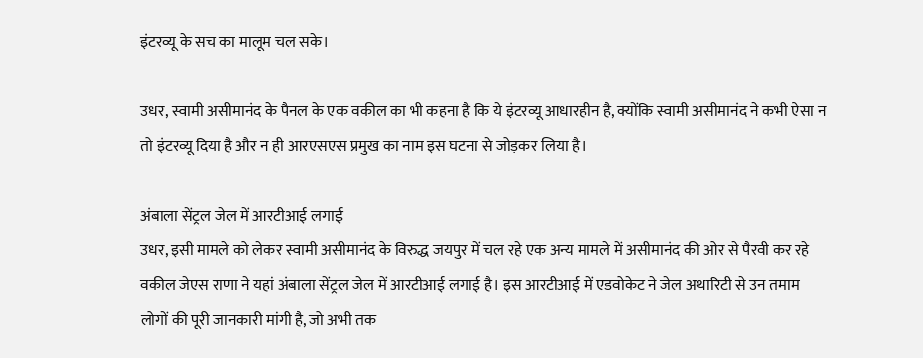इंटरव्यू के सच का मालूम चल सके।

उधर, स्वामी असीमानंद के पैनल के एक वकील का भी कहना है कि ये इंटरव्यू आधारहीन है, क्योंकि स्वामी असीमानंद ने कभी ऐसा न तो इंटरव्यू दिया है और न ही आरएसएस प्रमुख का नाम इस घटना से जोड़कर लिया है।

अंबाला सेंट्रल जेल में आरटीआई लगाई
उधर, इसी मामले को लेकर स्वामी असीमानंद के विरुद्ध जयपुर में चल रहे एक अन्य मामले में असीमानंद की ओर से पैरवी कर रहे वकील जेएस राणा ने यहां अंबाला सेंट्रल जेल में आरटीआई लगाई है। इस आरटीआई में एडवोकेट ने जेल अथारिटी से उन तमाम लोगों की पूरी जानकारी मांगी है, जो अभी तक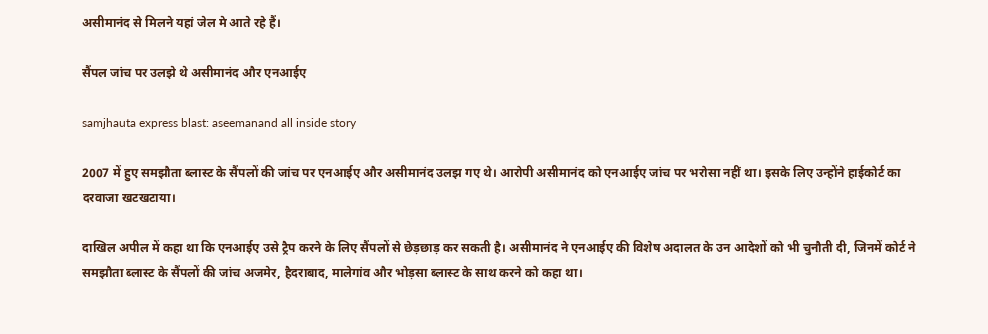असीमानंद से मिलने यहां जेल मे आते रहे हैं।

सैंपल जांच पर उलझे थे असीमानंद और एनआईए

samjhauta express blast: aseemanand all inside story

2007 में हुए समझौता ब्लास्ट के सैंपलों की जांच पर एनआईए और असीमानंद उलझ गए थे। आरोपी असीमानंद को एनआईए जांच पर भरोसा नहीं था। इसके लिए उन्होंने हाईकोर्ट का दरवाजा खटखटाया।

दाखिल अपील में कहा था कि एनआईए उसे ट्रैप करने के लिए सैंपलों से छेड़छाड़ कर सकती है। असीमानंद ने एनआईए की विशेष अदालत के उन आदेशों को भी चुनौती दी, जिनमें कोर्ट ने समझौता ब्लास्ट के सैंपलों की जांच अजमेर, हैदराबाद, मालेगांव और भोड़सा ब्लास्ट के साथ करने को कहा था।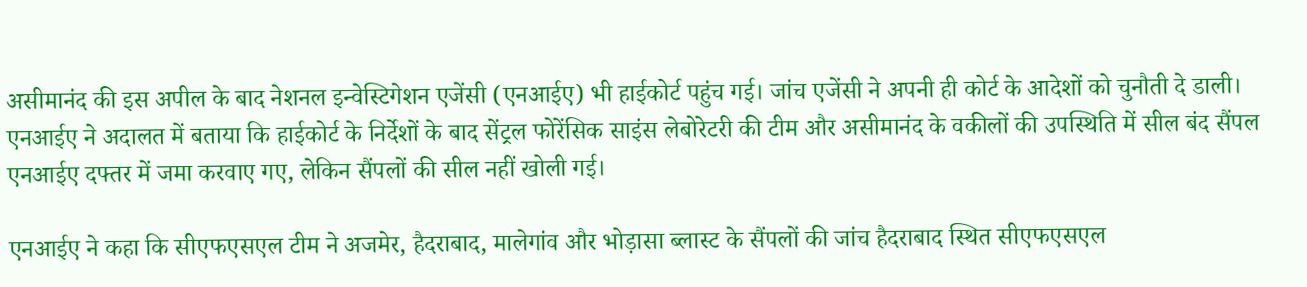असीमानंद की इस अपील के बाद नेशनल इन्वेस्टिगेशन एजेंसी (एनआईए) भी हाईकोर्ट पहुंच गई। जांच एजेंसी ने अपनी ही कोर्ट के आदेशों को चुनौती दे डाली। एनआईए ने अदालत में बताया कि हाईकोर्ट के निर्देशों के बाद सेंट्रल फोरेंसिक साइंस लेबोरेटरी की टीम और असीमानंद के वकीलों की उपस्थिति में सील बंद सैंपल एनआईए दफ्तर में जमा करवाए गए, लेकिन सैंपलों की सील नहीं खोली गई।

एनआईए ने कहा कि सीएफएसएल टीम ने अजमेर, हैदराबाद, मालेगांव और भोड़ासा ब्लास्ट के सैंपलों की जांच हैदराबाद स्थित सीएफएसएल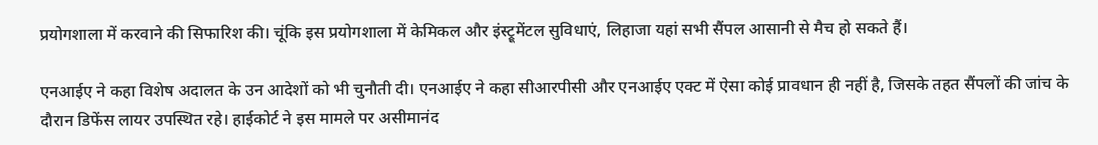प्रयोगशाला में करवाने की सिफारिश की। चूंकि इस प्रयोगशाला में केमिकल और इंस्ट्रूमेंटल सुविधाएं, लिहाजा यहां सभी सैंपल आसानी से मैच हो सकते हैं।

एनआईए ने कहा विशेष अदालत के उन आदेशों को भी चुनौती दी। एनआईए ने कहा सीआरपीसी और एनआईए एक्ट में ऐसा कोई प्रावधान ही नहीं है, जिसके तहत सैंपलों की जांच के दौरान डिफेंस लायर उपस्थित रहे। हाईकोर्ट ने इस मामले पर असीमानंद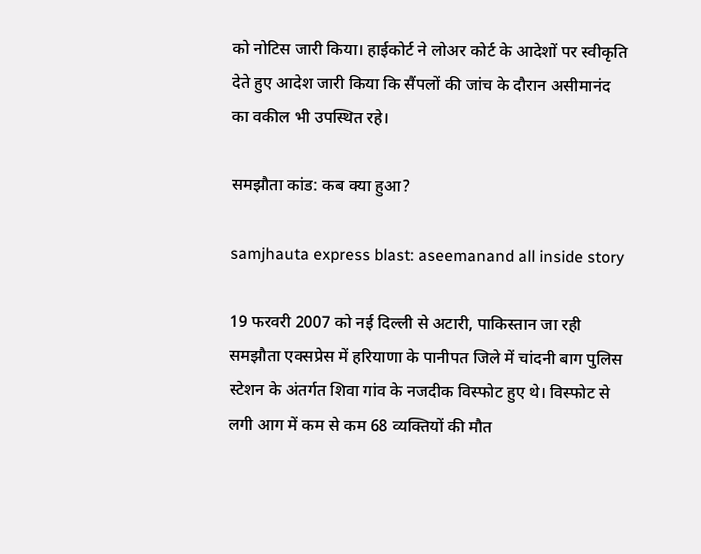को नोटिस जारी किया। हाईकोर्ट ने लोअर कोर्ट के आदेशों पर स्वीकृति देते हुए आदेश जारी किया कि सैंपलों की जांच के दौरान असीमानंद का वकील भी उपस्थित रहे।

समझौता कांड: कब क्या हुआ?

samjhauta express blast: aseemanand all inside story

19 फरवरी 2007 को नई दिल्ली से अटारी, पाकिस्तान जा रही समझौता एक्सप्रेस में हरियाणा के पानीपत जिले में चांदनी बाग पुलिस स्टेशन के अंतर्गत शिवा गांव के नजदीक विस्फोट हुए थे। विस्फोट से लगी आग में कम से कम 68 व्यक्तियों की मौत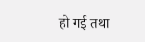हो गई तथा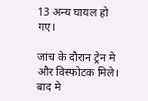13 अन्य घायल हो गए।

जांच के दौरान ट्रेन मे और विस्फोटक मिले। बाद मे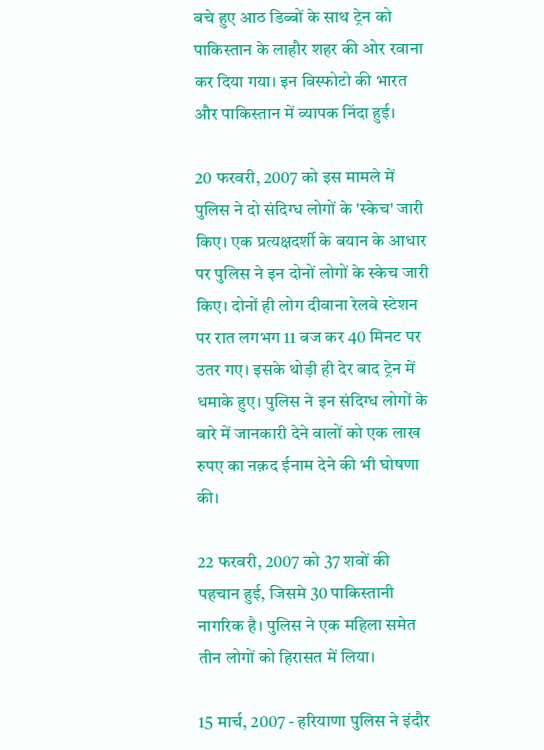बचे हुए आठ डिब्बों के साथ ट्रेन को पाकिस्तान के लाहौर शहर की ओर रवाना कर दिया गया। इन विस्फोटो की भारत और पाकिस्तान में व्यापक निंदा हुई।

20 फरवरी, 2007 को इस मामले में पुलिस ने दो संदिग्ध लोगों के 'स्केच' जारी किए। एक प्रत्यक्षदर्शी के बयान के आधार पर पुलिस ने इन दोनों लोगों के स्केच जारी किए। दोनों ही लोग दीवाना रेलवे स्टेशन पर रात लगभग 11 बज कर 40 मिनट पर उतर गए। इसके थोड़ी ही देर बाद ट्रेन में धमाके हुए। पुलिस ने इन संदिग्ध लोगों के बारे में जानकारी देने वालों को एक लाख रुपए का नक़द ईनाम देने की भी घोषणा की।

22 फरवरी, 2007 को 37 शवों की पहचान हुई, जिसमे 30 पाकिस्तानी नागरिक है। पुलिस ने एक महिला समेत तीन लोगों को हिरासत में लिया।

15 मार्च, 2007 - हरियाणा पुलिस ने इंदौर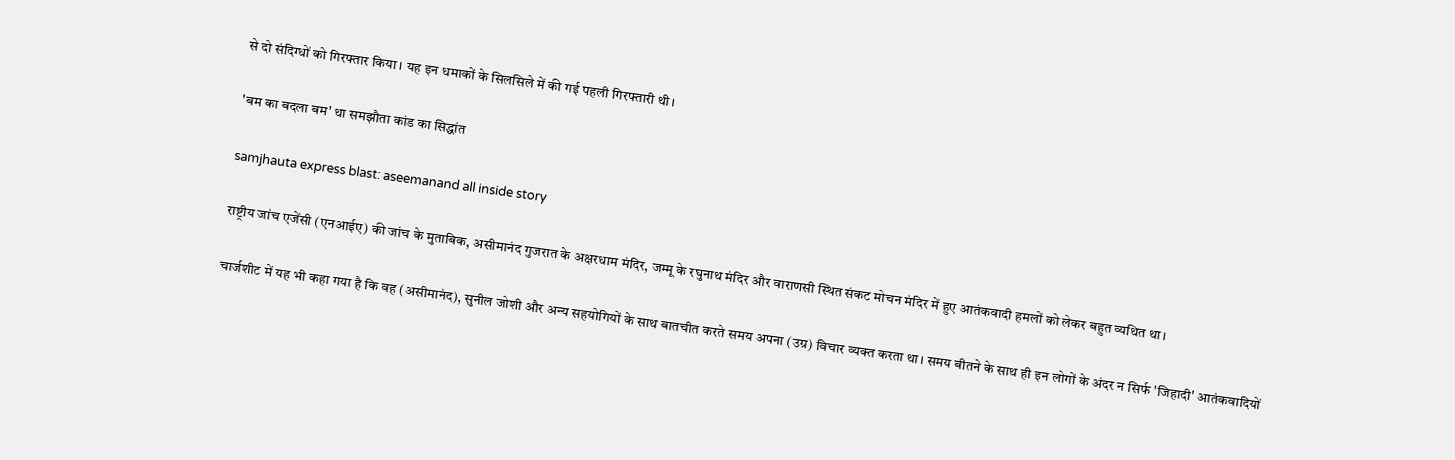से दो संदिग्धों को गिरफ्तार किया। यह इन धमाकों के सिलसिले में की गई पहली गिरफ्तारी थी।

'बम का बदला बम' था समझौता कांड का सिद्धांत

samjhauta express blast: aseemanand all inside story

राष्ट्रीय जांच एजेंसी (एनआईए) की जांच के मुताबिक, असीमानंद गुजरात के अक्षरधाम मंदिर, जम्मू के रघुनाथ मंदिर और वाराणसी स्थित संकट मोचन मंदिर में हुए आतंकवादी हमलों को लेकर बहुत व्यथित था।

चार्जशीट में यह भी कहा गया है कि वह (असीमानंद), सुनील जोशी और अन्य सहयोगियों के साथ बातचीत करते समय अपना (उग्र) विचार व्यक्त करता था। समय बीतने के साथ ही इन लोगों के अंदर न सिर्फ 'जिहादी' आतंकवादियों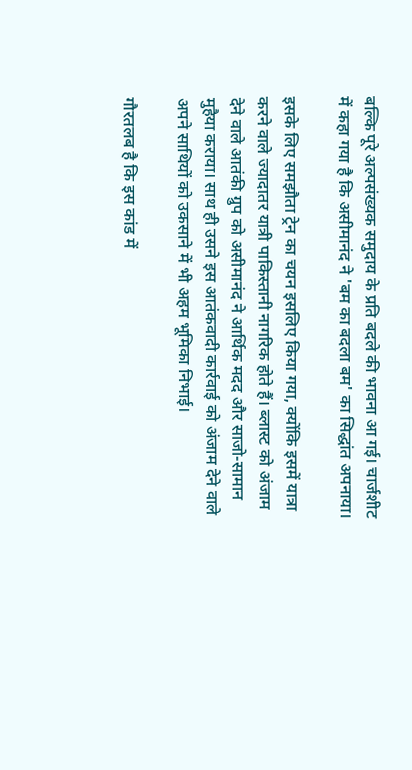बल्कि पूरे अल्पसंख्यक समुदाय के प्रति बदले की भावना आ गई। चार्जशीट में कहा गया है कि असीमानंद ने 'बम का बदला बम' का सिद्धांत अपनाया।

इसके लिए समझौता ट्रेन का चयन इसलिए किया गया, क्योंकि इसमें यात्रा करने वाले ज्यादातर यात्री पाकिस्तानी नागरिक होते हैं। ब्लास्ट को अंजाम देने वाले आतंकी ग्रुप को असीमानंद ने आर्थिक मदद और साजो-सामान मुहैया कराया। साथ ही उसने इस आतंकवादी कार्रवाई को अंजाम देने वाले अपने साथियों को उकसाने में भी अहम भूमिका निभाई।

गौरतलब है कि इस कांड में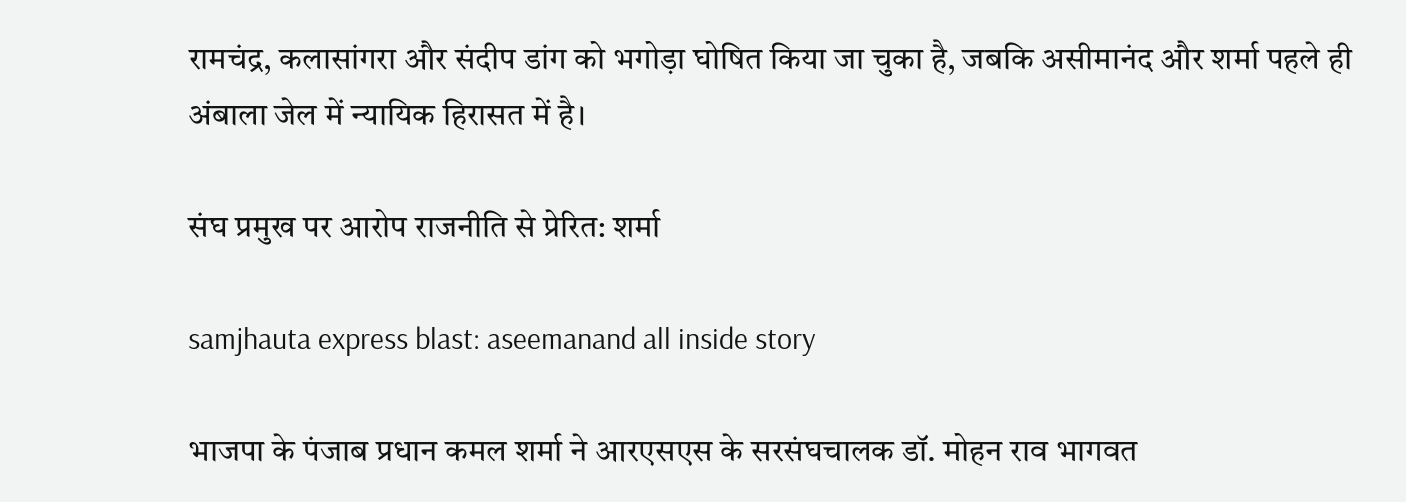रामचंद्र, कलासांगरा और संदीप डांग को भगोड़ा घोषित किया जा चुका है, जबकि असीमानंद और शर्मा पहले ही अंबाला जेल में न्यायिक हिरासत में है।

संघ प्रमुख पर आरोप राजनीति से प्रेरित: शर्मा

samjhauta express blast: aseemanand all inside story

भाजपा के पंजाब प्रधान कमल शर्मा ने आरएसएस के सरसंघचालक डॉ. मोहन राव भागवत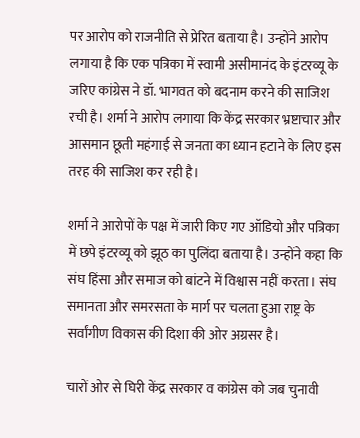पर आरोप को राजनीति से प्रेरित बताया है। उन्होंने आरोप लगाया है कि एक पत्रिका में स्वामी असीमानंद के इंटरव्यू के जरिए कांग्रेस ने डॉ. भागवत को बदनाम करने की साजिश रची है। शर्मा ने आरोप लगाया कि केंद्र सरकार भ्रष्टाचार और आसमान छूती महंगाई से जनता का ध्यान हटाने के लिए इस तरह की साजिश कर रही है।

शर्मा ने आरोपों के पक्ष में जारी किए गए ऑडियो और पत्रिका में छपे इंटरव्यू को झूठ का पुलिंदा बताया है। उन्होंने कहा कि संघ हिंसा और समाज को बांटने में विश्वास नहीं करता। संघ समानता और समरसता के मार्ग पर चलता हुआ राष्ट्र के सर्वांगीण विकास की दिशा की ओर अग्रसर है।

चारों ओर से घिरी केंद्र सरकार व कांग्रेस को जब चुनावी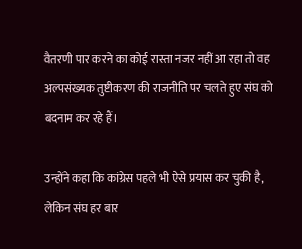वैतरणी पार करने का कोई रास्ता नजर नहीं आ रहा तो वह अल्पसंख्यक तुष्टीकरण की राजनीति पर चलते हुए संघ को बदनाम कर रहे हैं।

उन्होंने कहा कि कांग्रेस पहले भी ऐसे प्रयास कर चुकी है, लेकिन संघ हर बार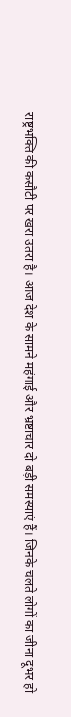राष्ट्रभक्ति की कसौटी पर खरा उतरा है। आज देश के सामने महंगाई और भ्रष्टाचार दो बड़ी समस्याएं हैं। जिनके चलते लोगों का जीना दूभर हो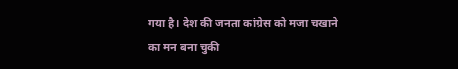गया है। देश की जनता कांग्रेस को मजा चखाने का मन बना चुकी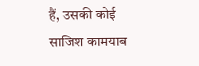हैं, उसकी कोई साजिश कामयाब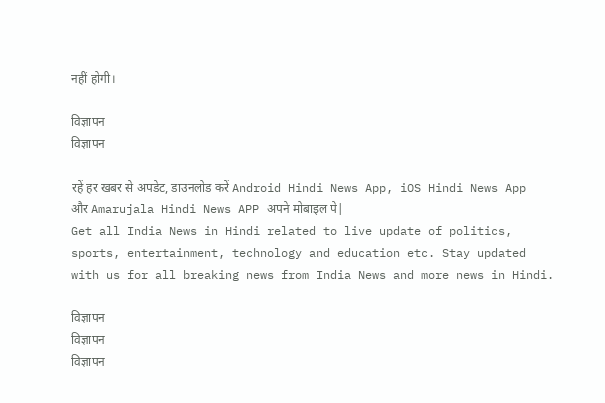नहीं होगी।

विज्ञापन
विज्ञापन

रहें हर खबर से अपडेट, डाउनलोड करें Android Hindi News App, iOS Hindi News App और Amarujala Hindi News APP अपने मोबाइल पे|
Get all India News in Hindi related to live update of politics, sports, entertainment, technology and education etc. Stay updated with us for all breaking news from India News and more news in Hindi.

विज्ञापन
विज्ञापन
विज्ञापन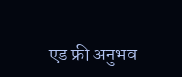एड फ्री अनुभव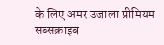के लिए अमर उजाला प्रीमियम सब्सक्राइब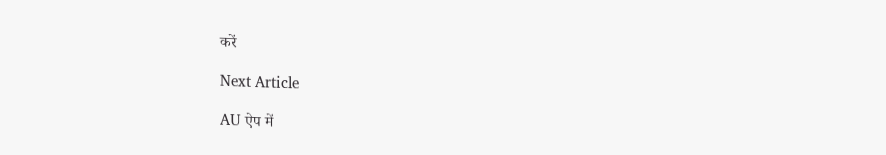करें

Next Article

AU ऐप में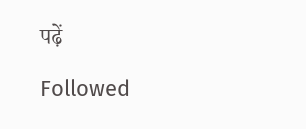पढ़ें

Followed